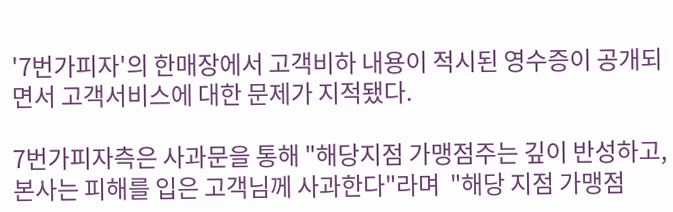'7번가피자'의 한매장에서 고객비하 내용이 적시된 영수증이 공개되면서 고객서비스에 대한 문제가 지적됐다.

7번가피자측은 사과문을 통해 "해당지점 가맹점주는 깊이 반성하고, 본사는 피해를 입은 고객님께 사과한다"라며  "해당 지점 가맹점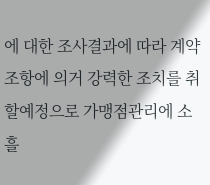에 대한 조사결과에 따라 계약조항에 의거 강력한 조치를 취할예정으로 가맹점관리에 소흘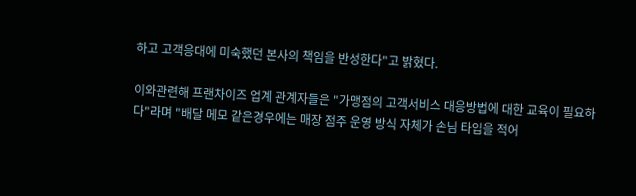하고 고객응대에 미숙했던 본사의 책임을 반성한다"고 밝혔다.

이와관련해 프랜차이즈 업계 관계자들은 "가맹점의 고객서비스 대응방법에 대한 교육이 필요하다"라며 "배달 메모 같은경우에는 매장 점주 운영 방식 자체가 손님 타입을 적어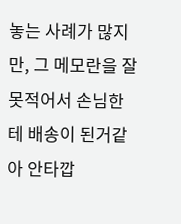놓는 사례가 많지만, 그 메모란을 잘못적어서 손님한테 배송이 된거같아 안타깝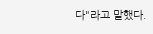다"라고 말했다.